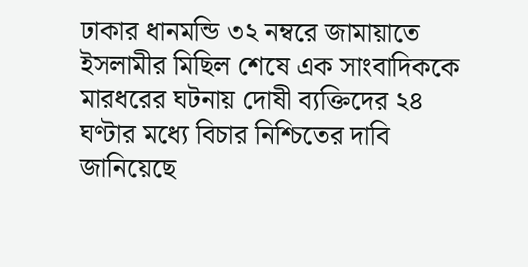ঢাকার ধানমন্ডি ৩২ নম্বরে জামায়াতে ইসলামীর মিছিল শেষে এক সাংবাদিককে মারধরের ঘটনায় দোষী ব্যক্তিদের ২৪ ঘণ্টার মধ্যে বিচার নিশ্চিতের দাবি জানিয়েছে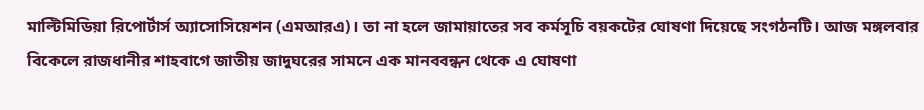মাল্টিমিডিয়া রিপোর্টার্স অ্যাসোসিয়েশন (এমআরএ)। তা না হলে জামায়াতের সব কর্মসূচি বয়কটের ঘোষণা দিয়েছে সংগঠনটি। আজ মঙ্গলবার বিকেলে রাজধানীর শাহবাগে জাতীয় জাদুঘরের সামনে এক মানববন্ধন থেকে এ ঘোষণা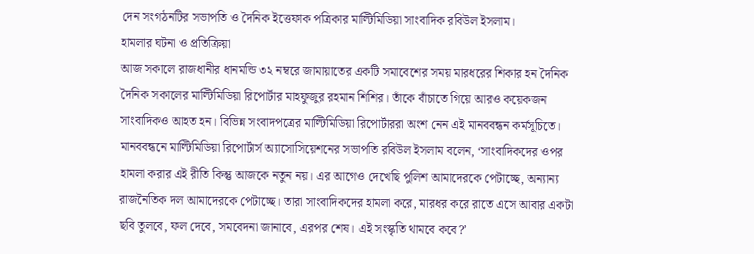দেন সংগঠনটির সভাপতি ও দৈনিক ইত্তেফাক পত্রিকার মাল্টিমিডিয়া সাংবাদিক রবিউল ইসলাম।
হামলার ঘটনা ও প্রতিক্রিয়া
আজ সকালে রাজধানীর ধানমন্ডি ৩২ নম্বরে জামায়াতের একটি সমাবেশের সময় মারধরের শিকার হন দৈনিক দৈনিক সকালের মাল্টিমিডিয়া রিপোর্টার মাহফুজুর রহমান শিশির। তাঁকে বাঁচাতে গিয়ে আরও কয়েকজন সাংবাদিকও আহত হন। বিভিন্ন সংবাদপত্রের মাল্টিমিডিয়া রিপোর্টাররা অংশ নেন এই মানববন্ধন কর্মসূচিতে।
মানববন্ধনে মাল্টিমিডিয়া রিপোর্টার্স অ্যাসোসিয়েশনের সভাপতি রবিউল ইসলাম বলেন, ‘সাংবাদিকদের ওপর হামলা করার এই রীতি কিন্তু আজকে নতুন নয়। এর আগেও দেখেছি পুলিশ আমাদেরকে পেটাচ্ছে, অন্যান্য রাজনৈতিক দল আমাদেরকে পেটাচ্ছে। তারা সাংবাদিকদের হামলা করে, মারধর করে রাতে এসে আবার একটা ছবি তুলবে, ফল দেবে, সমবেদনা জানাবে, এরপর শেষ। এই সংস্কৃতি থামবে কবে?’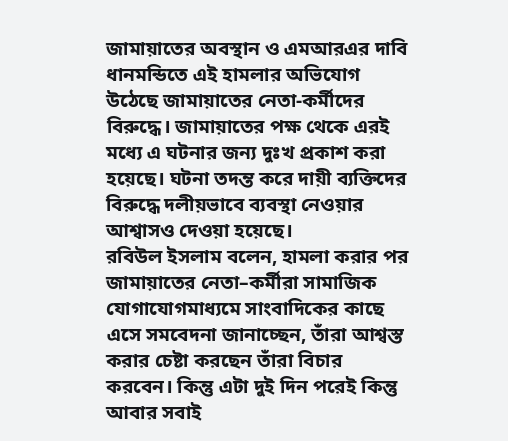জামায়াতের অবস্থান ও এমআরএর দাবি
ধানমন্ডিতে এই হামলার অভিযোগ উঠেছে জামায়াতের নেতা-কর্মীদের বিরুদ্ধে। জামায়াতের পক্ষ থেকে এরই মধ্যে এ ঘটনার জন্য দুঃখ প্রকাশ করা হয়েছে। ঘটনা তদন্ত করে দায়ী ব্যক্তিদের বিরুদ্ধে দলীয়ভাবে ব্যবস্থা নেওয়ার আশ্বাসও দেওয়া হয়েছে।
রবিউল ইসলাম বলেন, হামলা করার পর জামায়াতের নেতা–কর্মীরা সামাজিক যোগাযোগমাধ্যমে সাংবাদিকের কাছে এসে সমবেদনা জানাচ্ছেন, তাঁরা আশ্বস্ত করার চেষ্টা করছেন তাঁরা বিচার করবেন। কিন্তু এটা দুই দিন পরেই কিন্তু আবার সবাই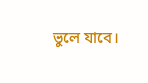ভুলে যাবে।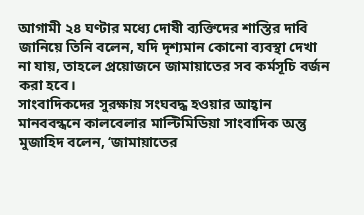আগামী ২৪ ঘণ্টার মধ্যে দোষী ব্যক্তিদের শাস্তির দাবি জানিয়ে তিনি বলেন, যদি দৃশ্যমান কোনো ব্যবস্থা দেখা না যায়, তাহলে প্রয়োজনে জামায়াতের সব কর্মসূচি বর্জন করা হবে।
সাংবাদিকদের সুরক্ষায় সংঘবদ্ধ হওয়ার আহ্বান
মানববন্ধনে কালবেলার মাল্টিমিডিয়া সাংবাদিক অন্তু মুজাহিদ বলেন, ‘জামায়াতের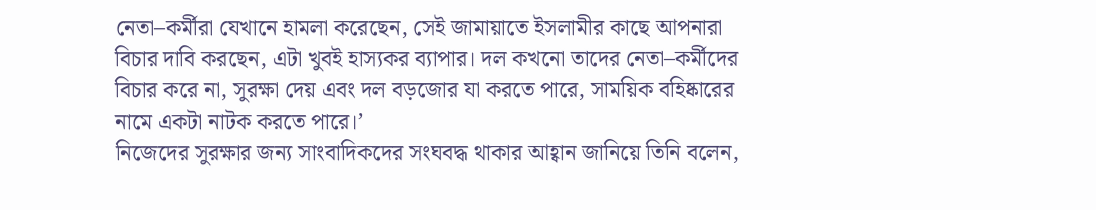নেতা–কর্মীরা যেখানে হামলা করেছেন, সেই জামায়াতে ইসলামীর কাছে আপনারা বিচার দাবি করছেন, এটা খুবই হাস্যকর ব্যাপার। দল কখনো তাদের নেতা–কর্মীদের বিচার করে না, সুরক্ষা দেয় এবং দল বড়জোর যা করতে পারে, সাময়িক বহিষ্কারের নামে একটা নাটক করতে পারে।’
নিজেদের সুরক্ষার জন্য সাংবাদিকদের সংঘবদ্ধ থাকার আহ্বান জানিয়ে তিনি বলেন,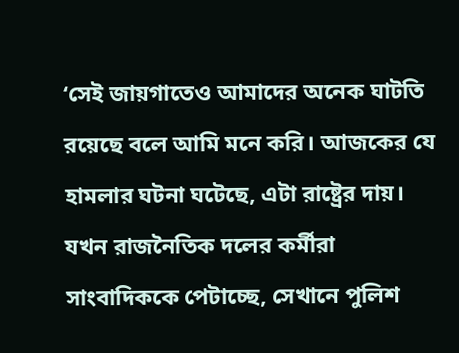‘সেই জায়গাতেও আমাদের অনেক ঘাটতি রয়েছে বলে আমি মনে করি। আজকের যে হামলার ঘটনা ঘটেছে, এটা রাষ্ট্রের দায়। যখন রাজনৈতিক দলের কর্মীরা সাংবাদিককে পেটাচ্ছে, সেখানে পুলিশ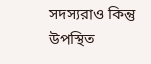সদস্যরাও কিন্তু উপস্থিত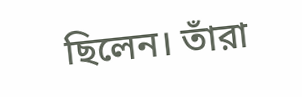ছিলেন। তাঁরা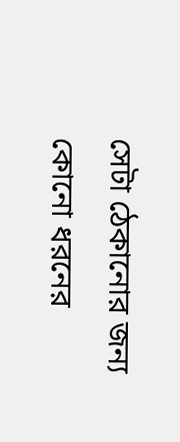সেটা ঠেকানোর জন্য কোনো ধরনের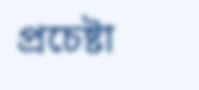প্রচেষ্টা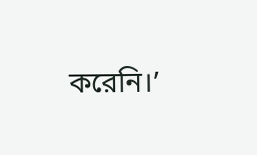করেনি।’